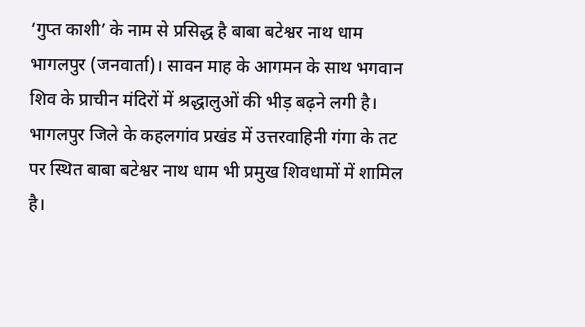‘गुप्त काशी’ के नाम से प्रसिद्ध है बाबा बटेश्वर नाथ धाम
भागलपुर (जनवार्ता)। सावन माह के आगमन के साथ भगवान शिव के प्राचीन मंदिरों में श्रद्धालुओं की भीड़ बढ़ने लगी है। भागलपुर जिले के कहलगांव प्रखंड में उत्तरवाहिनी गंगा के तट पर स्थित बाबा बटेश्वर नाथ धाम भी प्रमुख शिवधामों में शामिल है।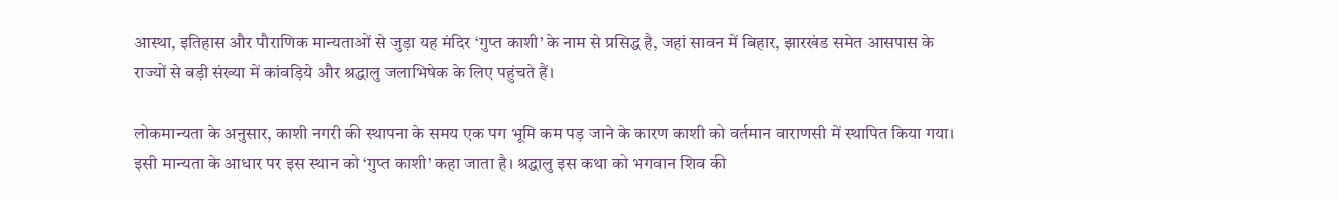आस्था, इतिहास और पौराणिक मान्यताओं से जुड़ा यह मंदिर ‘गुप्त काशी’ के नाम से प्रसिद्ध है, जहां सावन में बिहार, झारखंड समेत आसपास के राज्यों से बड़ी संख्या में कांवड़िये और श्रद्धालु जलाभिषेक के लिए पहुंचते हैं।

लोकमान्यता के अनुसार, काशी नगरी की स्थापना के समय एक पग भूमि कम पड़ जाने के कारण काशी को वर्तमान वाराणसी में स्थापित किया गया। इसी मान्यता के आधार पर इस स्थान को ‘गुप्त काशी’ कहा जाता है। श्रद्धालु इस कथा को भगवान शिव की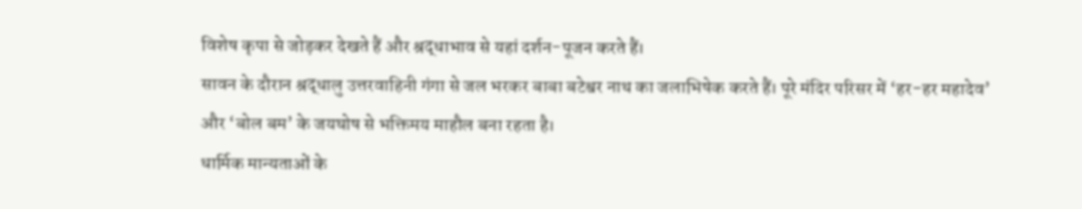विशेष कृपा से जोड़कर देखते हैं और श्रद्धाभाव से यहां दर्शन-पूजन करते हैं।
सावन के दौरान श्रद्धालु उत्तरवाहिनी गंगा से जल भरकर बाबा बटेश्वर नाथ का जलाभिषेक करते हैं। पूरे मंदिर परिसर में ‘हर-हर महादेव’ और ‘बोल बम’ के जयघोष से भक्तिमय माहौल बना रहता है।
धार्मिक मान्यताओं के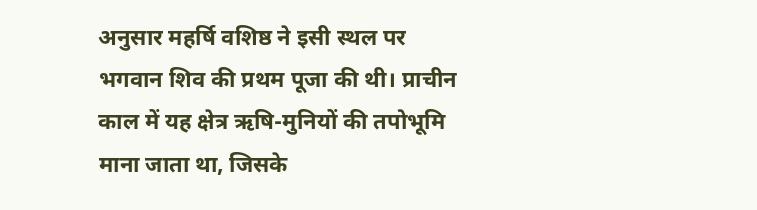अनुसार महर्षि वशिष्ठ ने इसी स्थल पर भगवान शिव की प्रथम पूजा की थी। प्राचीन काल में यह क्षेत्र ऋषि-मुनियों की तपोभूमि माना जाता था, जिसके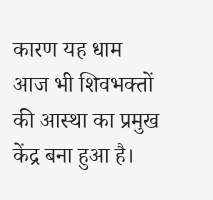कारण यह धाम आज भी शिवभक्तों की आस्था का प्रमुख केंद्र बना हुआ है।